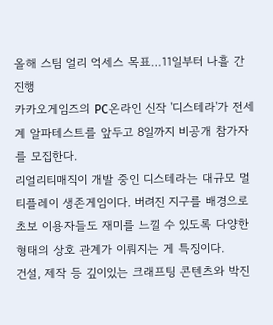올해 스팀 얼리 억세스 목표…11일부터 나흘 간 진행
카카오게임즈의 PC온라인 신작 '디스테라'가 전세계 알파테스트를 앞두고 8일까지 비공개 참가자를 모집한다.
리얼리티매직이 개발 중인 디스테라는 대규모 멀티플레이 생존게임이다. 버려진 지구를 배경으로 초보 이용자들도 재미를 느낄 수 있도록 다양한 형태의 상호 관계가 이뤄지는 게 특징이다.
건설, 제작 등 깊이있는 크래프팅 콘텐츠와 박진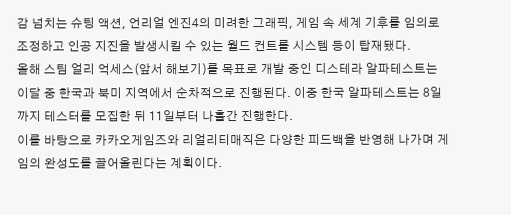감 넘치는 슈팅 액션, 언리얼 엔진4의 미려한 그래픽, 게임 속 세계 기후를 임의로 조정하고 인공 지진을 발생시킬 수 있는 월드 컨트롤 시스템 등이 탑재됐다.
올해 스팀 얼리 억세스(앞서 해보기)를 목표로 개발 중인 디스테라 알파테스트는 이달 중 한국과 북미 지역에서 순차적으로 진행된다. 이중 한국 알파테스트는 8일까지 테스터를 모집한 뒤 11일부터 나흘간 진행한다.
이를 바탕으로 카카오게임즈와 리얼리티매직은 다양한 피드백을 반영해 나가며 게임의 완성도를 끌어올린다는 계획이다.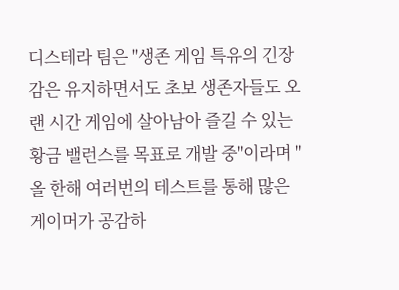디스테라 팀은 "생존 게임 특유의 긴장감은 유지하면서도 초보 생존자들도 오랜 시간 게임에 살아남아 즐길 수 있는 황금 밸런스를 목표로 개발 중"이라며 "올 한해 여러번의 테스트를 통해 많은 게이머가 공감하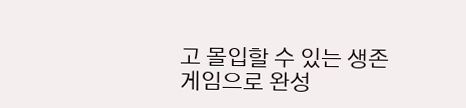고 몰입할 수 있는 생존 게임으로 완성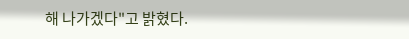해 나가겠다"고 밝혔다.